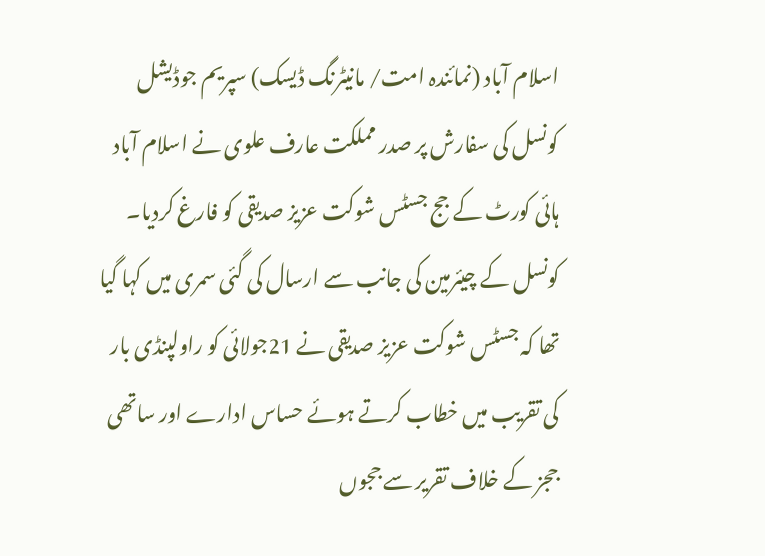اسلام آباد (نمائندہ امت/ مانیٹرنگ ڈیسک) سپریم جوڈیشل کونسل کی سفارش پر صدر مملکت عارف علوی نے اسلام آباد ہائی کورٹ کے جج جسٹس شوکت عزیز صدیقی کو فارغ کردیا۔ کونسل کے چیئرمین کی جانب سے ارسال کی گئی سمری میں کہا گیا تھا کہ جسٹس شوکت عزیز صدیقی نے 21جولائی کو راولپنڈی بار کی تقریب میں خطاب کرتے ہوئے حساس ادارے اور ساتھی ججز کے خلاف تقریر سے ججوں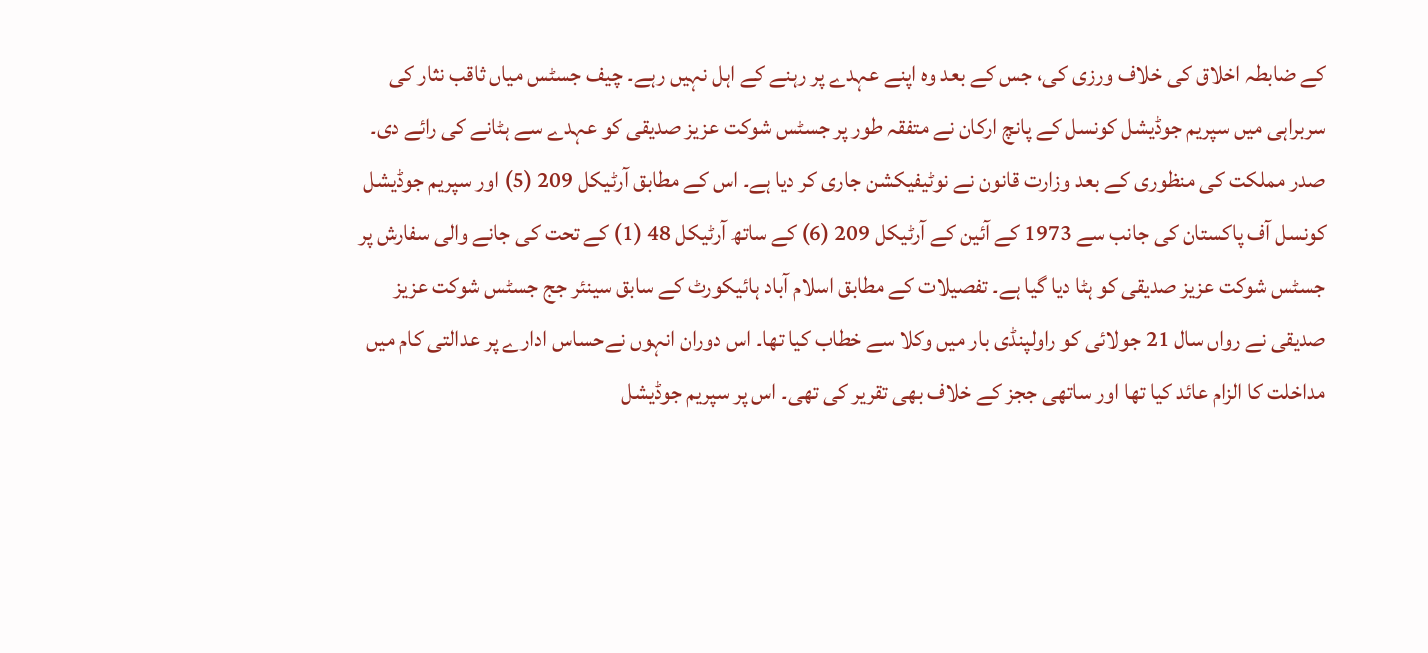کے ضابطہ اخلاق کی خلاف ورزی کی، جس کے بعد وہ اپنے عہدے پر رہنے کے اہل نہیں رہے۔ چیف جسٹس میاں ثاقب نثار کی سربراہی میں سپریم جوڈیشل کونسل کے پانچ ارکان نے متفقہ طور پر جسٹس شوکت عزیز صدیقی کو عہدے سے ہٹانے کی رائے دی۔ صدر مملکت کی منظوری کے بعد وزارت قانون نے نوٹیفیکشن جاری کر دیا ہے۔ اس کے مطابق آرٹیکل 209 (5) اور سپریم جوڈیشل کونسل آف پاکستان کی جانب سے 1973 کے آئین کے آرٹیکل 209 (6) کے ساتھ آرٹیکل 48 (1) کے تحت کی جانے والی سفارش پر جسٹس شوکت عزیز صدیقی کو ہٹا دیا گیا ہے۔ تفصیلات کے مطابق اسلام آباد ہائیکورٹ کے سابق سینئر جج جسٹس شوکت عزیز صدیقی نے رواں سال 21 جولائی کو راولپنڈی بار میں وکلا سے خطاب کیا تھا۔ اس دوران انہوں نےحساس ادارے پر عدالتی کام میں مداخلت کا الزام عائد کیا تھا اور ساتھی ججز کے خلاف بھی تقریر کی تھی۔ اس پر سپریم جوڈیشل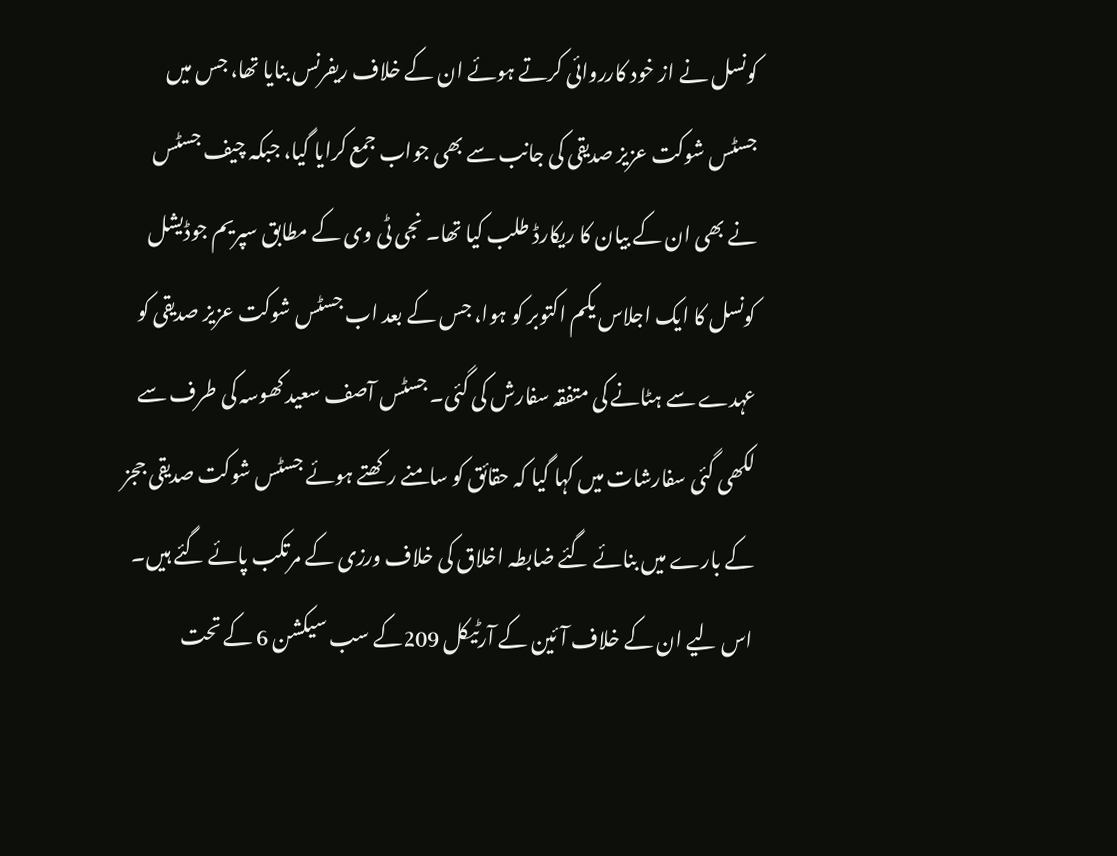کونسل نے از خود کارروائی کرتے ہوئے ان کے خلاف ریفرنس بنایا تھا، جس میں جسٹس شوکت عزیز صدیقی کی جانب سے بھی جواب جمع کرایا گیا، جبکہ چیف جسٹس نے بھی ان کے بیان کا ریکارڈ طلب کیا تھا۔ نجی ٹی وی کے مطابق سپریم جوڈیشل کونسل کا ایک اجلاس یکم اکتوبر کو ہوا، جس کے بعد اب جسٹس شوکت عزیز صدیقی کو عہدے سے ہٹانے کی متفقہ سفارش کی گئی۔ جسٹس آصف سعید کھوسہ کی طرف سے لکھی گئی سفارشات میں کہا گیا کہ حقائق کو سامنے رکھتے ہوئے جسٹس شوکت صدیقی ججز کے بارے میں بنائے گئے ضابطہ اخلاق کی خلاف ورزی کے مرتکب پائے گئے ہیں۔ اس لیے ان کے خلاف آئین کے آرٹیکل 209کے سب سیکشن 6 کے تحت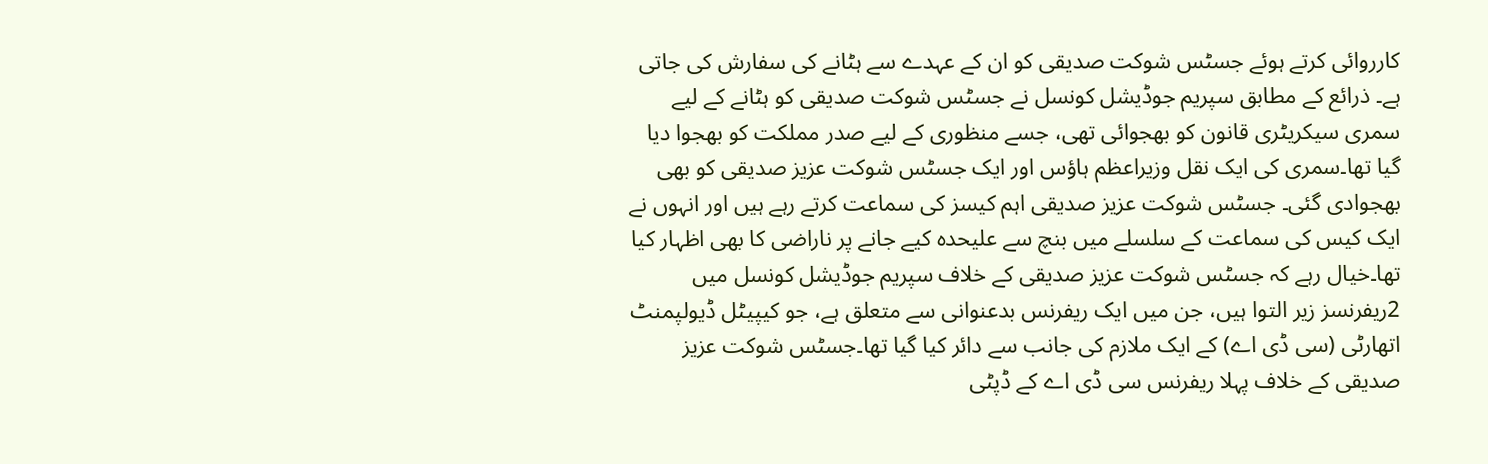کارروائی کرتے ہوئے جسٹس شوکت صدیقی کو ان کے عہدے سے ہٹانے کی سفارش کی جاتی ہے۔ ذرائع کے مطابق سپریم جوڈیشل کونسل نے جسٹس شوکت صدیقی کو ہٹانے کے لیے سمری سیکریٹری قانون کو بھجوائی تھی، جسے منظوری کے لیے صدر مملکت کو بھجوا دیا گیا تھا۔سمری کی ایک نقل وزیراعظم ہاؤس اور ایک جسٹس شوکت عزیز صدیقی کو بھی بھجوادی گئی۔ جسٹس شوکت عزیز صدیقی اہم کیسز کی سماعت کرتے رہے ہیں اور انہوں نے ایک کیس کی سماعت کے سلسلے میں بنچ سے علیحدہ کیے جانے پر ناراضی کا بھی اظہار کیا تھا۔خیال رہے کہ جسٹس شوکت عزیز صدیقی کے خلاف سپریم جوڈیشل کونسل میں 2ریفرنسز زیر التوا ہیں، جن میں ایک ریفرنس بدعنوانی سے متعلق ہے، جو کیپیٹل ڈیولپمنٹ اتھارٹی (سی ڈی اے) کے ایک ملازم کی جانب سے دائر کیا گیا تھا۔جسٹس شوکت عزیز صدیقی کے خلاف پہلا ریفرنس سی ڈی اے کے ڈپٹی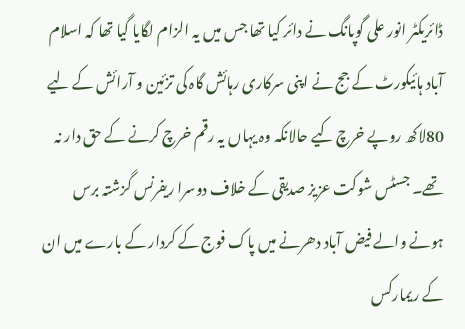ڈائریکٹر انور علی گوپانگ نے دائر کیا تھا جس میں یہ الزام لگایا گیا تھا کہ اسلام آباد ہائیکورٹ کے جج نے اپنی سرکاری رہائش گاہ کی تزئین و آرائش کے لیے 80لاکھ روپے خرچ کیے حالانکہ وہ یہاں یہ رقم خرچ کرنے کے حق دار نہ تھے۔ جسٹس شوکت عزیز صدیقی کے خلاف دوسرا ریفرنس گزشتہ برس ہونے والے فیض آباد دھرنے میں پاک فوج کے کردار کے بارے میں ان کے ریمارکس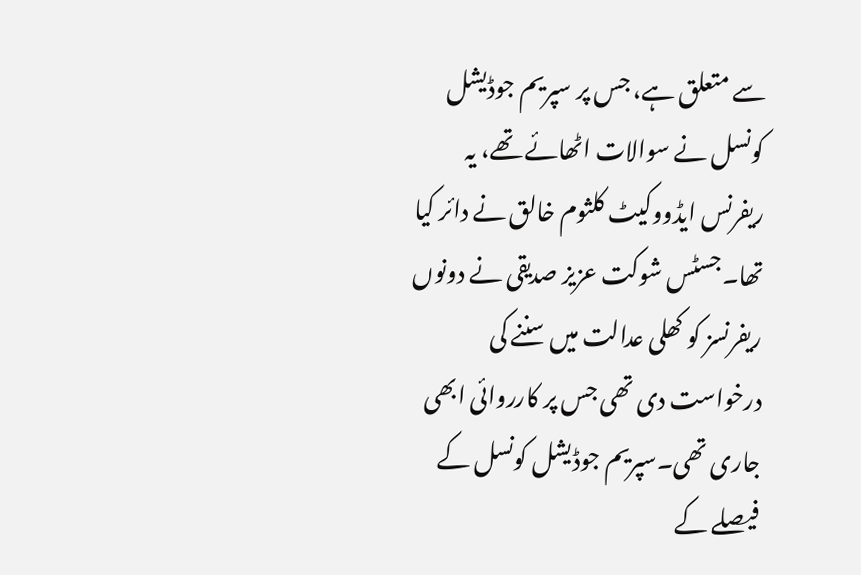سے متعلق ہے، جس پر سپریم جوڈیشل کونسل نے سوالات اٹھائے تھے، یہ ریفرنس ایڈووکیٹ کلثوم خالق نے دائر کیا تھا۔جسٹس شوکت عزیز صدیقی نے دونوں ریفرنسز کو کھلی عدالت میں سننے کی درخواست دی تھی جس پر کارروائی ابھی جاری تھی۔سپریم جوڈیشل کونسل کے فیصلے کے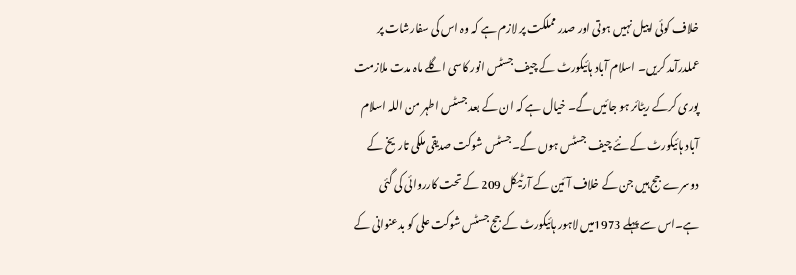خلاف کوئی اپیل نہیں ہوتی اور صدر مملکت پر لازم ہے کہ وہ اس کی سفارشات پر عملدرآمد کریں۔ اسلام آباد ہائیکورٹ کے چیف جسٹس انور کاسی اگلے ماہ مدت ملازمت پوری کرکے ریٹائر ہو جائیں گے۔ خیال ہے کہ ان کے بعد جسٹس اطہر من اللہ اسلام آباد ہائیکورٹ کے نئے چیف جسٹس ہوں گے۔ جسٹس شوکت صدیقی ملکی تاریخ کے دوسرے جج ہیں جن کے خلاف آئین کے آرٹیکل 209 کے تحت کارروائی کی گئی ہے۔اس سے پہلے 1973میں لاہور ہائیکورٹ کے جج جسٹس شوکت علی کو بدعنوانی کے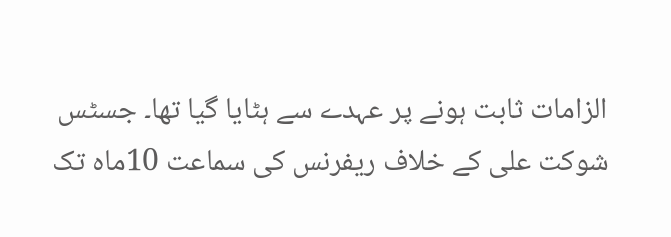الزامات ثابت ہونے پر عہدے سے ہٹایا گیا تھا۔ جسٹس شوکت علی کے خلاف ریفرنس کی سماعت 10ماہ تک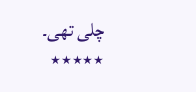چلی تھی۔
٭٭٭٭٭